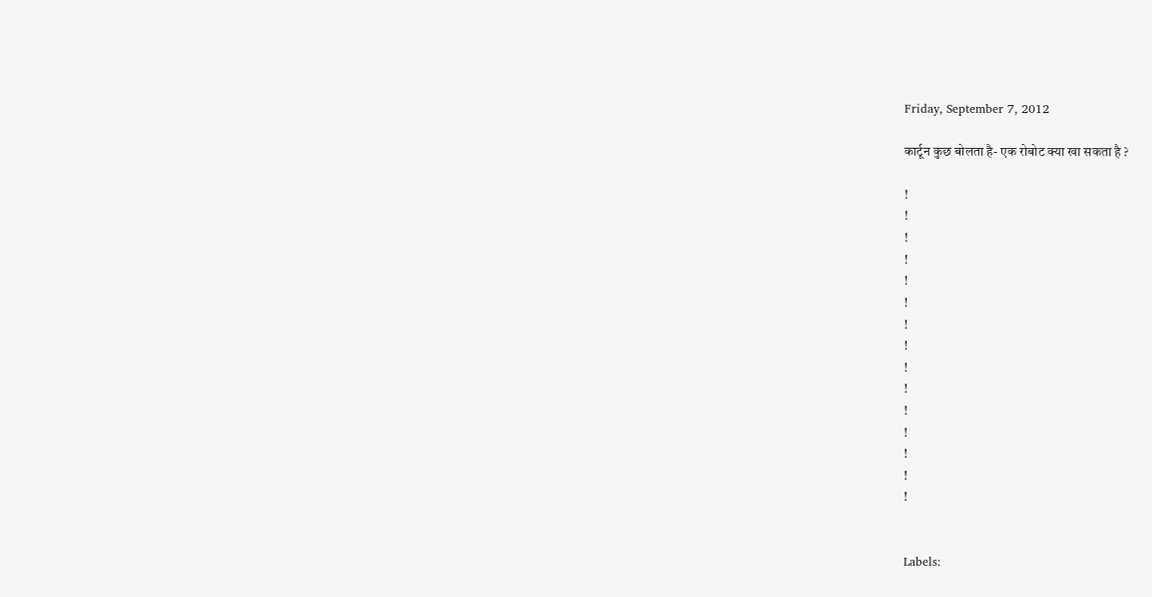Friday, September 7, 2012

कार्टून कुछ बोलता है- एक रोबोट क्या खा सकता है ?

!
!
!
!
!
!
!
!
!
!
!
!
!
!
!


Labels: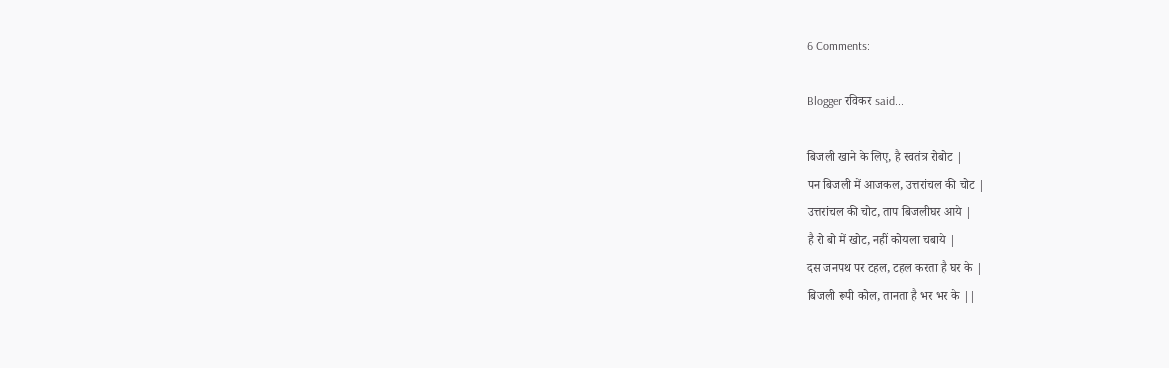6 Comments:

Blogger रविकर said...

बिजली खाने के लिए, है स्वतंत्र रोबोट |
पन बिजली में आजकल, उत्तरांचल की चोट |
उत्तरांचल की चोट, ताप बिजलीघर आये |
है रो बो में खोट, नहीं कोयला चबाये |
दस जनपथ पर टहल, टहल करता है घर के |
बिजली रूपी कोल, तानता है भर भर के ||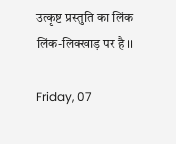उत्कृष्ट प्रस्तुति का लिंक लिंक-लिक्खाड़ पर है ।।

Friday, 07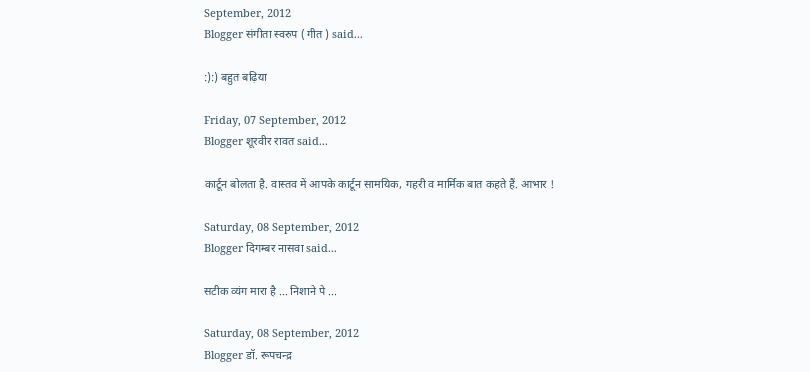September, 2012
Blogger संगीता स्वरुप ( गीत ) said...

:):) बहुत बढ़िया

Friday, 07 September, 2012
Blogger शूरवीर रावत said...

कार्टून बोलता है. वास्तव में आपके कार्टून सामयिक, गहरी व मार्मिक बात कहते हैं. आभार !

Saturday, 08 September, 2012
Blogger दिगम्बर नासवा said...

सटीक व्यंग मारा है ... निशाने पे ...

Saturday, 08 September, 2012
Blogger डॉ. रूपचन्द्र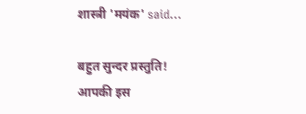शास्त्री 'मयंक' said...

बहुत सुन्दर प्रस्तुति!
आपकी इस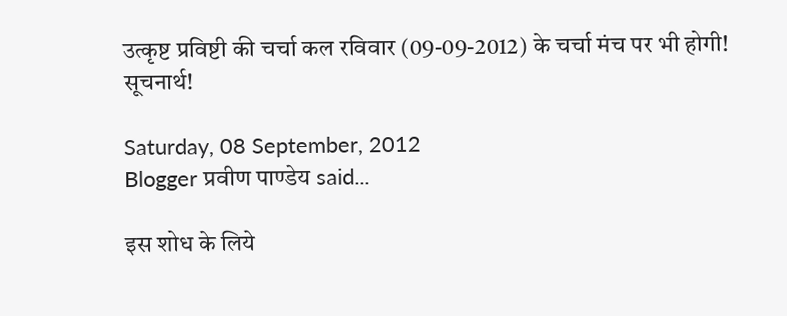उत्कृष्ट प्रविष्टी की चर्चा कल रविवार (09-09-2012) के चर्चा मंच पर भी होगी!
सूचनार्थ!

Saturday, 08 September, 2012
Blogger प्रवीण पाण्डेय said...

इस शोध के लिये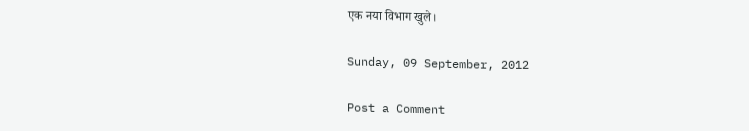एक नया विभाग खुले।

Sunday, 09 September, 2012

Post a Comment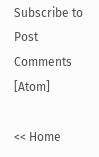Subscribe to Post Comments [Atom]

<< Home